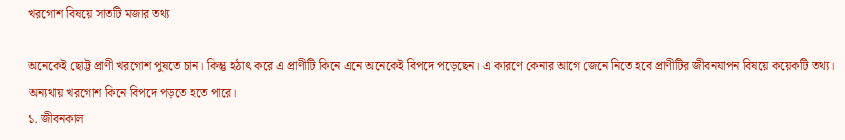খরগোশ বিষয়ে সাতটি মজার তথ্য

অনেকেই ছোট্ট প্রাণী খরগোশ পুষতে চান। কিন্তু হঠাৎ করে এ প্রাণীটি কিনে এনে অনেকেই বিপদে পড়েছেন। এ কারণে কেনার আগে জেনে নিতে হবে প্রাণীটির জীবনযাপন বিষয়ে কয়েকটি তথ্য। অন্যথায় খরগোশ কিনে বিপদে পড়তে হতে পারে।
১. জীবনকাল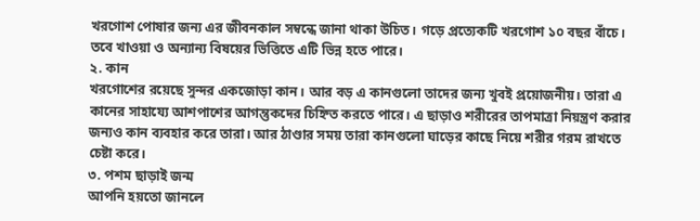খরগোশ পোষার জন্য এর জীবনকাল সম্বন্ধে জানা থাকা উচিত। গড়ে প্রত্যেকটি খরগোশ ১০ বছর বাঁচে। তবে খাওয়া ও অন্যান্য বিষয়ের ভিত্তিতে এটি ভিন্ন হতে পারে।
২. কান
খরগোশের রয়েছে সুন্দর একজোড়া কান। আর বড় এ কানগুলো তাদের জন্য খুবই প্রয়োজনীয়। তারা এ কানের সাহায্যে আশপাশের আগন্তুকদের চিহ্নিত করতে পারে। এ ছাড়াও শরীরের তাপমাত্রা নিয়ন্ত্রণ করার জন্যও কান ব্যবহার করে তারা। আর ঠাণ্ডার সময় তারা কানগুলো ঘাড়ের কাছে নিয়ে শরীর গরম রাখতে চেষ্টা করে।
৩. পশম ছাড়াই জন্ম
আপনি হয়তো জানলে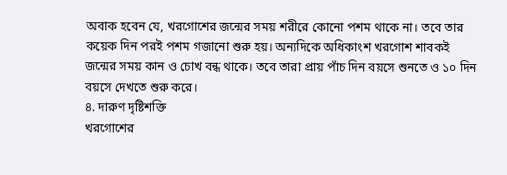অবাক হবেন যে, খরগোশের জন্মের সময় শরীরে কোনো পশম থাকে না। তবে তার কয়েক দিন পরই পশম গজানো শুরু হয়। অন্যদিকে অধিকাংশ খরগোশ শাবকই জন্মের সময় কান ও চোখ বন্ধ থাকে। তবে তারা প্রায় পাঁচ দিন বয়সে শুনতে ও ১০ দিন বয়সে দেখতে শুরু করে।
৪. দারুণ দৃষ্টিশক্তি
খরগোশের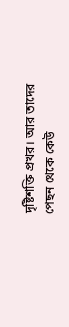দৃষ্টিশক্তি প্রখর। আর তাদের পেছন থেকে কেউ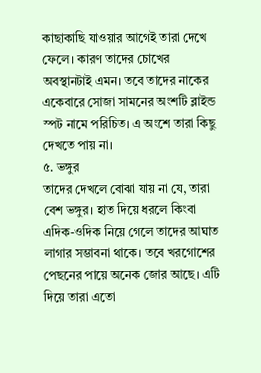কাছাকাছি যাওয়ার আগেই তারা দেখে ফেলে। কারণ তাদের চোখের অবস্থানটাই এমন। তবে তাদের নাকের একেবারে সোজা সামনের অংশটি ব্লাইন্ড স্পট নামে পরিচিত। এ অংশে তারা কিছু দেখতে পায় না।
৫. ভঙ্গুর
তাদের দেখলে বোঝা যায় না যে, তারা বেশ ভঙ্গুর। হাত দিয়ে ধরলে কিংবা এদিক-ওদিক নিয়ে গেলে তাদের আঘাত লাগার সম্ভাবনা থাকে। তবে খরগোশের পেছনের পায়ে অনেক জোর আছে। এটি দিয়ে তারা এতো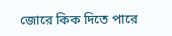জোরে কিক দিতে পারে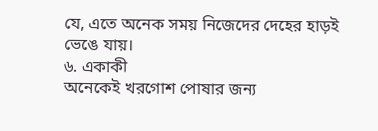যে, এতে অনেক সময় নিজেদের দেহের হাড়ই ভেঙে যায়।
৬. একাকী
অনেকেই খরগোশ পোষার জন্য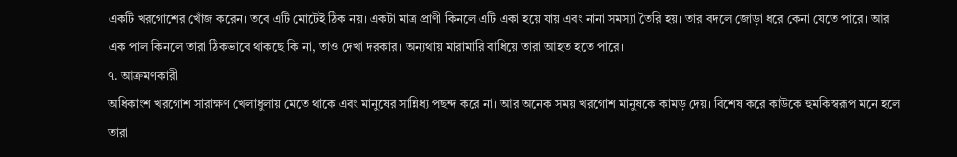একটি খরগোশের খোঁজ করেন। তবে এটি মোটেই ঠিক নয়। একটা মাত্র প্রাণী কিনলে এটি একা হয়ে যায় এবং নানা সমস্যা তৈরি হয়। তার বদলে জোড়া ধরে কেনা যেতে পারে। আর এক পাল কিনলে তারা ঠিকভাবে থাকছে কি না, তাও দেখা দরকার। অন্যথায় মারামারি বাধিয়ে তারা আহত হতে পারে।
৭. আক্রমণকারী
অধিকাংশ খরগোশ সারাক্ষণ খেলাধুলায় মেতে থাকে এবং মানুষের সান্নিধ্য পছন্দ করে না। আর অনেক সময় খরগোশ মানুষকে কামড় দেয়। বিশেষ করে কাউকে হুমকিস্বরূপ মনে হলে তারা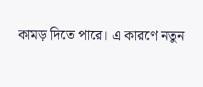কামড় দিতে পারে। এ কারণে নতুন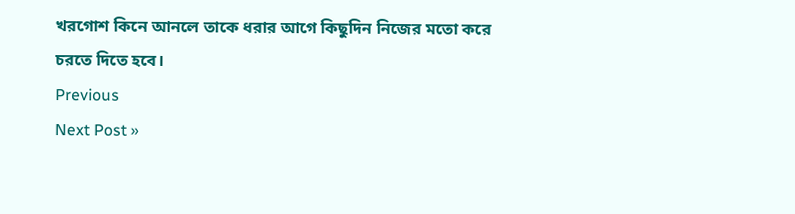খরগোশ কিনে আনলে তাকে ধরার আগে কিছুদিন নিজের মতো করে চরতে দিতে হবে।
Previous
Next Post »